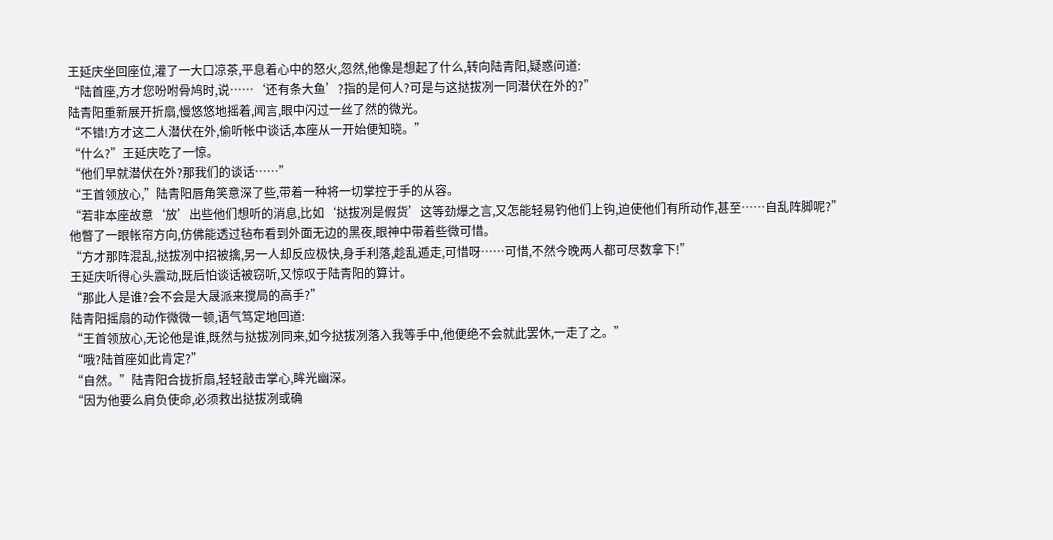王延庆坐回座位,灌了一大口凉茶,平息着心中的怒火,忽然,他像是想起了什么,转向陆青阳,疑惑问道:
“陆首座,方才您吩咐骨鸠时,说……‘还有条大鱼’?指的是何人?可是与这挞拔冽一同潜伏在外的?”
陆青阳重新展开折扇,慢悠悠地摇着,闻言,眼中闪过一丝了然的微光。
“不错!方才这二人潜伏在外,偷听帐中谈话,本座从一开始便知晓。”
“什么?”王延庆吃了一惊。
“他们早就潜伏在外?那我们的谈话……”
“王首领放心,”陆青阳唇角笑意深了些,带着一种将一切掌控于手的从容。
“若非本座故意‘放’出些他们想听的消息,比如‘挞拔冽是假货’这等劲爆之言,又怎能轻易钓他们上钩,迫使他们有所动作,甚至……自乱阵脚呢?”
他瞥了一眼帐帘方向,仿佛能透过毡布看到外面无边的黑夜,眼神中带着些微可惜。
“方才那阵混乱,挞拔冽中招被擒,另一人却反应极快,身手利落,趁乱遁走,可惜呀……可惜,不然今晚两人都可尽数拿下!”
王延庆听得心头震动,既后怕谈话被窃听,又惊叹于陆青阳的算计。
“那此人是谁?会不会是大晟派来搅局的高手?”
陆青阳摇扇的动作微微一顿,语气笃定地回道:
“王首领放心,无论他是谁,既然与挞拔冽同来,如今挞拔冽落入我等手中,他便绝不会就此罢休,一走了之。”
“哦?陆首座如此肯定?”
“自然。”陆青阳合拢折扇,轻轻敲击掌心,眸光幽深。
“因为他要么肩负使命,必须救出挞拔冽或确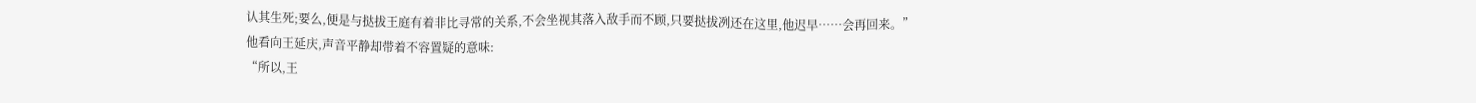认其生死;要么,便是与挞拔王庭有着非比寻常的关系,不会坐视其落入敌手而不顾,只要挞拔冽还在这里,他迟早……会再回来。”
他看向王延庆,声音平静却带着不容置疑的意味:
“所以,王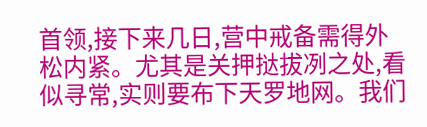首领,接下来几日,营中戒备需得外松内紧。尤其是关押挞拔冽之处,看似寻常,实则要布下天罗地网。我们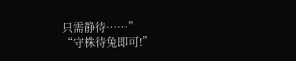只需静待……”
“守株待兔即可!”